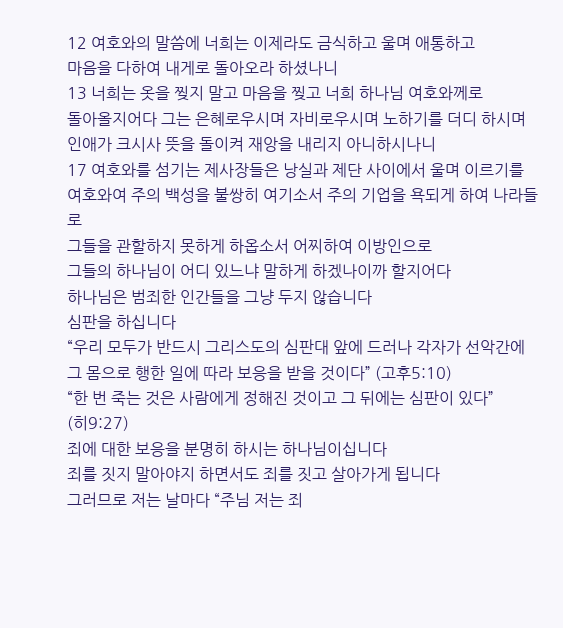12 여호와의 말씀에 너희는 이제라도 금식하고 울며 애통하고
마음을 다하여 내게로 돌아오라 하셨나니
13 너희는 옷을 찢지 말고 마음을 찢고 너희 하나님 여호와께로
돌아올지어다 그는 은혜로우시며 자비로우시며 노하기를 더디 하시며
인애가 크시사 뜻을 돌이켜 재앙을 내리지 아니하시나니
17 여호와를 섬기는 제사장들은 낭실과 제단 사이에서 울며 이르기를
여호와여 주의 백성을 불쌍히 여기소서 주의 기업을 욕되게 하여 나라들로
그들을 관할하지 못하게 하옵소서 어찌하여 이방인으로
그들의 하나님이 어디 있느냐 말하게 하겠나이까 할지어다
하나님은 범죄한 인간들을 그냥 두지 않습니다
심판을 하십니다
“우리 모두가 반드시 그리스도의 심판대 앞에 드러나 각자가 선악간에
그 몸으로 행한 일에 따라 보응을 받을 것이다” (고후5:10)
“한 번 죽는 것은 사람에게 정해진 것이고 그 뒤에는 심판이 있다”
(히9:27)
죄에 대한 보응을 분명히 하시는 하나님이십니다
죄를 짓지 말아야지 하면서도 죄를 짓고 살아가게 됩니다
그러므로 저는 날마다 “주님 저는 죄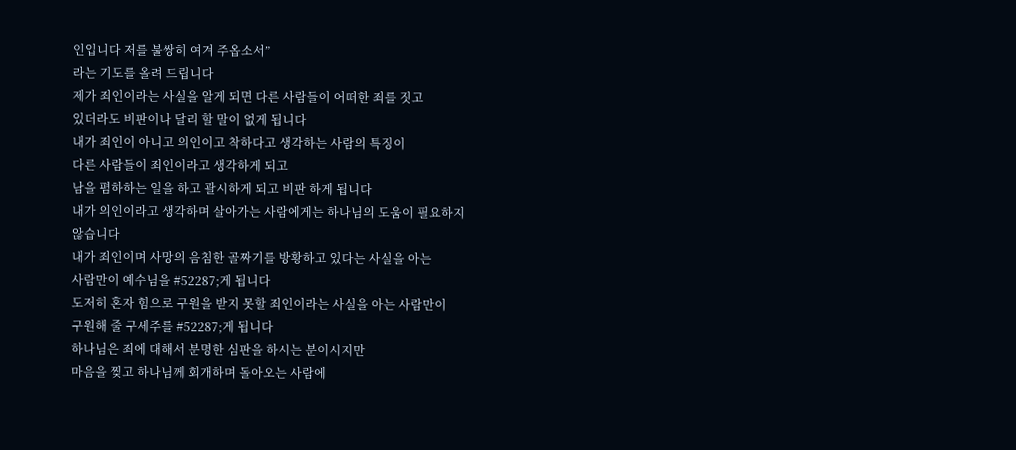인입니다 저를 불쌍히 여겨 주옵소서”
라는 기도를 올려 드립니다
제가 죄인이라는 사실을 알게 되면 다른 사람들이 어떠한 죄를 짓고
있더라도 비판이나 달리 할 말이 없게 됩니다
내가 죄인이 아니고 의인이고 착하다고 생각하는 사람의 특징이
다른 사람들이 죄인이라고 생각하게 되고
남을 폄하하는 일을 하고 괄시하게 되고 비판 하게 됩니다
내가 의인이라고 생각하며 살아가는 사람에게는 하나님의 도움이 필요하지
않습니다
내가 죄인이며 사망의 음침한 골짜기를 방황하고 있다는 사실을 아는
사람만이 예수님을 #52287;게 됩니다
도저히 혼자 힘으로 구원을 받지 못할 죄인이라는 사실을 아는 사람만이
구원해 줄 구세주를 #52287;게 됩니다
하나님은 죄에 대해서 분명한 심판을 하시는 분이시지만
마음을 찢고 하나님께 회개하며 돌아오는 사람에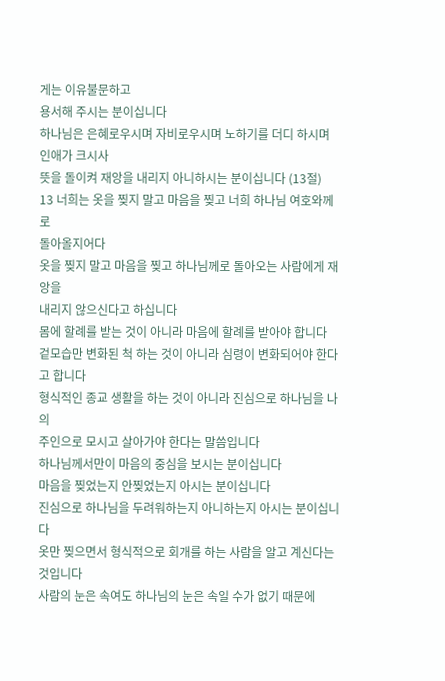게는 이유불문하고
용서해 주시는 분이십니다
하나님은 은혜로우시며 자비로우시며 노하기를 더디 하시며 인애가 크시사
뜻을 돌이켜 재앙을 내리지 아니하시는 분이십니다 (13절)
13 너희는 옷을 찢지 말고 마음을 찢고 너희 하나님 여호와께로
돌아올지어다
옷을 찢지 말고 마음을 찢고 하나님께로 돌아오는 사람에게 재앙을
내리지 않으신다고 하십니다
몸에 할례를 받는 것이 아니라 마음에 할례를 받아야 합니다
겉모습만 변화된 척 하는 것이 아니라 심령이 변화되어야 한다고 합니다
형식적인 종교 생활을 하는 것이 아니라 진심으로 하나님을 나의
주인으로 모시고 살아가야 한다는 말씀입니다
하나님께서만이 마음의 중심을 보시는 분이십니다
마음을 찢었는지 안찢었는지 아시는 분이십니다
진심으로 하나님을 두려워하는지 아니하는지 아시는 분이십니다
옷만 찢으면서 형식적으로 회개를 하는 사람을 알고 계신다는 것입니다
사람의 눈은 속여도 하나님의 눈은 속일 수가 없기 때문에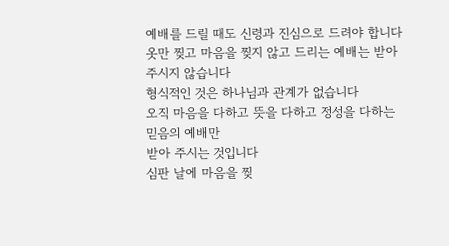예배를 드릴 때도 신령과 진심으로 드려야 합니다
옷만 찢고 마음을 찢지 않고 드리는 예배는 받아 주시지 않습니다
형식적인 것은 하나님과 관계가 없습니다
오직 마음을 다하고 뜻을 다하고 정성을 다하는 믿음의 예배만
받아 주시는 것입니다
심판 날에 마음을 찢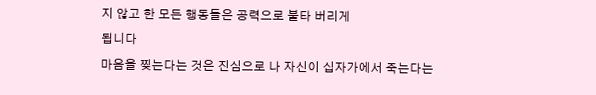지 않고 한 모든 행동들은 공력으로 불타 버리게
됩니다
마음을 찢는다는 것은 진심으로 나 자신이 십자가에서 죽는다는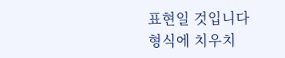표현일 것입니다
형식에 치우치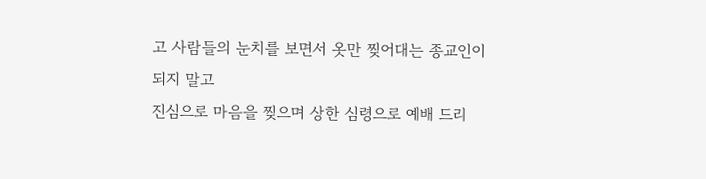고 사람들의 눈치를 보면서 옷만 찢어대는 종교인이 되지 말고
진심으로 마음을 찢으며 상한 심령으로 예배 드리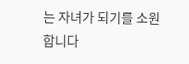는 자녀가 되기를 소원합니다